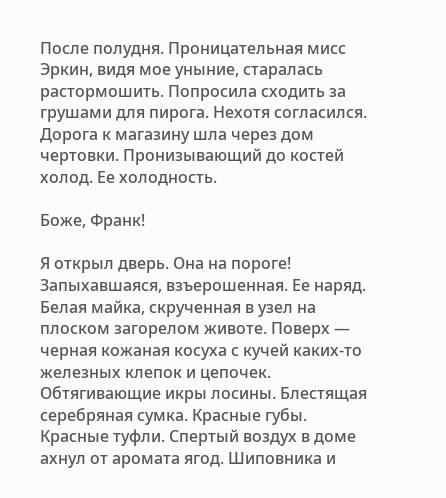После полудня. Проницательная мисс Эркин, видя мое уныние, старалась растормошить. Попросила сходить за грушами для пирога. Нехотя согласился. Дорога к магазину шла через дом чертовки. Пронизывающий до костей холод. Ее холодность.

Боже, Франк!

Я открыл дверь. Она на пороге! Запыхавшаяся, взъерошенная. Ее наряд. Белая майка, скрученная в узел на плоском загорелом животе. Поверх — черная кожаная косуха с кучей каких-то железных клепок и цепочек. Обтягивающие икры лосины. Блестящая серебряная сумка. Красные губы. Красные туфли. Спертый воздух в доме ахнул от аромата ягод. Шиповника и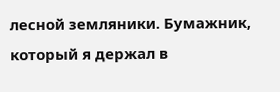лесной земляники. Бумажник, который я держал в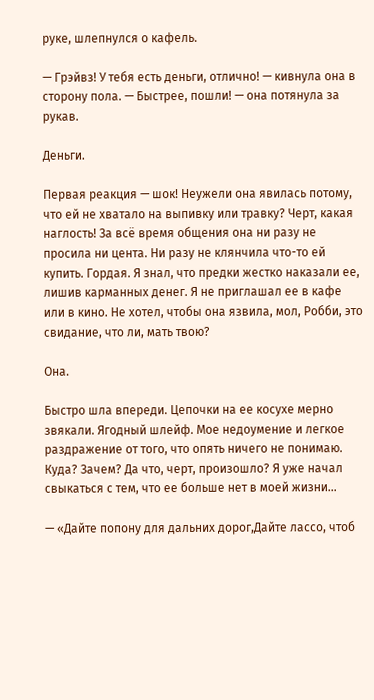руке, шлепнулся о кафель.

— Грэйвз! У тебя есть деньги, отлично! — кивнула она в сторону пола. — Быстрее, пошли! — она потянула за рукав.

Деньги.

Первая реакция — шок! Неужели она явилась потому, что ей не хватало на выпивку или травку? Черт, какая наглость! За всё время общения она ни разу не просила ни цента. Ни разу не клянчила что-то ей купить. Гордая. Я знал, что предки жестко наказали ее, лишив карманных денег. Я не приглашал ее в кафе или в кино. Не хотел, чтобы она язвила, мол, Робби, это свидание, что ли, мать твою?

Она.

Быстро шла впереди. Цепочки на ее косухе мерно звякали. Ягодный шлейф. Мое недоумение и легкое раздражение от того, что опять ничего не понимаю. Куда? Зачем? Да что, черт, произошло? Я уже начал свыкаться с тем, что ее больше нет в моей жизни…

— «Дайте попону для дальних дорог,Дайте лассо, чтоб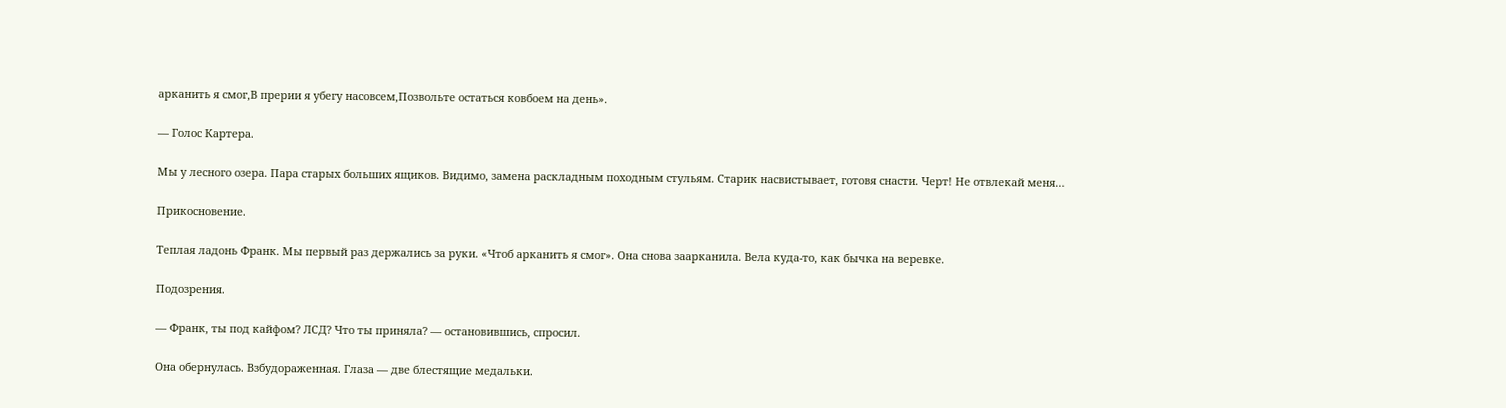арканить я смог,В прерии я убегу насовсем,Позвольте остаться ковбоем на день».

— Голос Картера.

Мы у лесного озера. Пара старых больших ящиков. Видимо, замена раскладным походным стульям. Старик насвистывает, готовя снасти. Черт! Не отвлекай меня…

Прикосновение.

Теплая ладонь Франк. Мы первый раз держались за руки. «Чтоб арканить я смог». Она снова заарканила. Вела куда-то, как бычка на веревке.

Подозрения.

— Франк, ты под кайфом? ЛСД? Что ты приняла? — остановившись, спросил.

Она обернулась. Взбудораженная. Глаза — две блестящие медальки.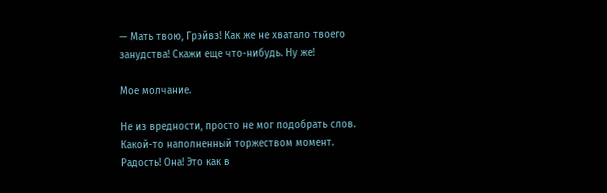— Мать твою, Грэйвз! Как же не хватало твоего занудства! Скажи еще что-нибудь. Ну же!

Мое молчание.

Не из вредности, просто не мог подобрать слов. Какой-то наполненный торжеством момент. Радость! Она! Это как в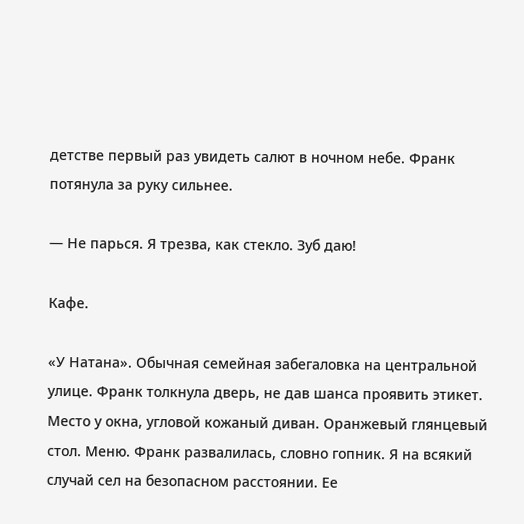детстве первый раз увидеть салют в ночном небе. Франк потянула за руку сильнее.

— Не парься. Я трезва, как стекло. Зуб даю!

Кафе.

«У Натана». Обычная семейная забегаловка на центральной улице. Франк толкнула дверь, не дав шанса проявить этикет. Место у окна, угловой кожаный диван. Оранжевый глянцевый стол. Меню. Франк развалилась, словно гопник. Я на всякий случай сел на безопасном расстоянии. Ее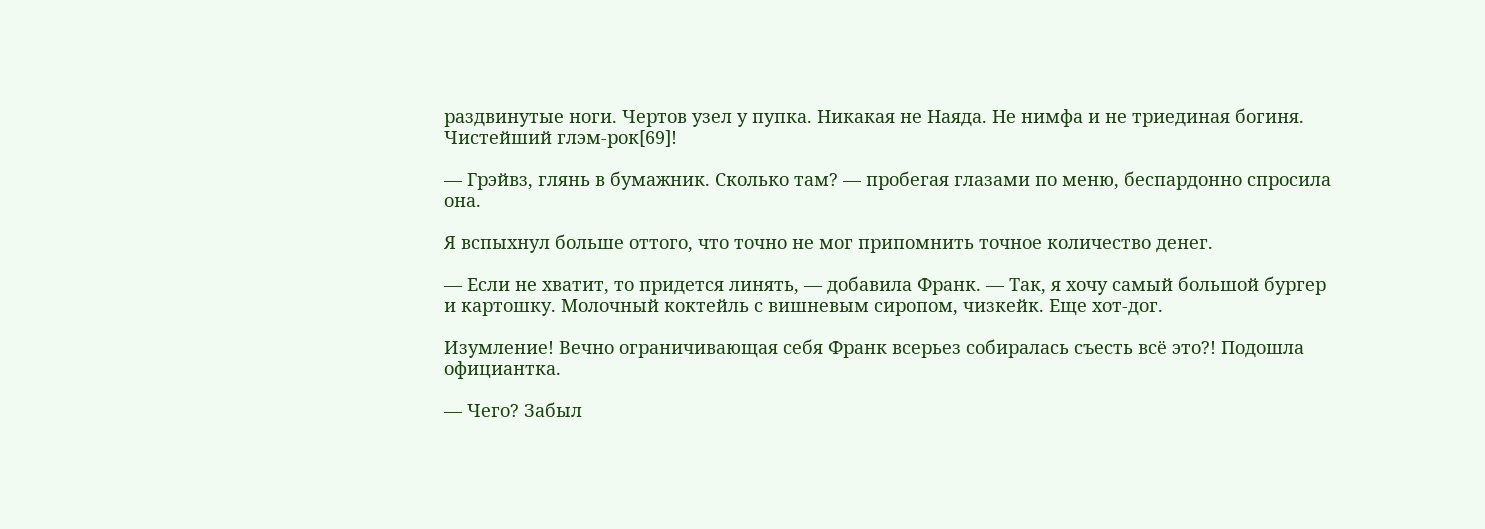раздвинутые ноги. Чертов узел у пупка. Никакая не Наяда. Не нимфа и не триединая богиня. Чистейший глэм-рок[69]!

— Грэйвз, глянь в бумажник. Сколько там? — пробегая глазами по меню, беспардонно спросила она.

Я вспыхнул больше оттого, что точно не мог припомнить точное количество денег.

— Если не хватит, то придется линять, — добавила Франк. — Так, я хочу самый большой бургер и картошку. Молочный коктейль с вишневым сиропом, чизкейк. Еще хот-дог.

Изумление! Вечно ограничивающая себя Франк всерьез собиралась съесть всё это?! Подошла официантка.

— Чего? Забыл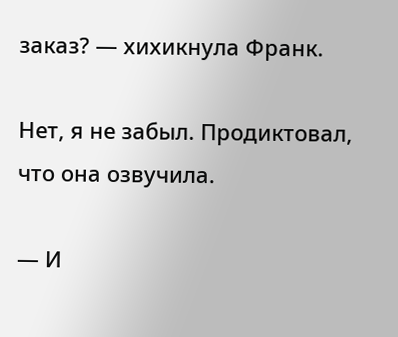заказ? — хихикнула Франк.

Нет, я не забыл. Продиктовал, что она озвучила.

— И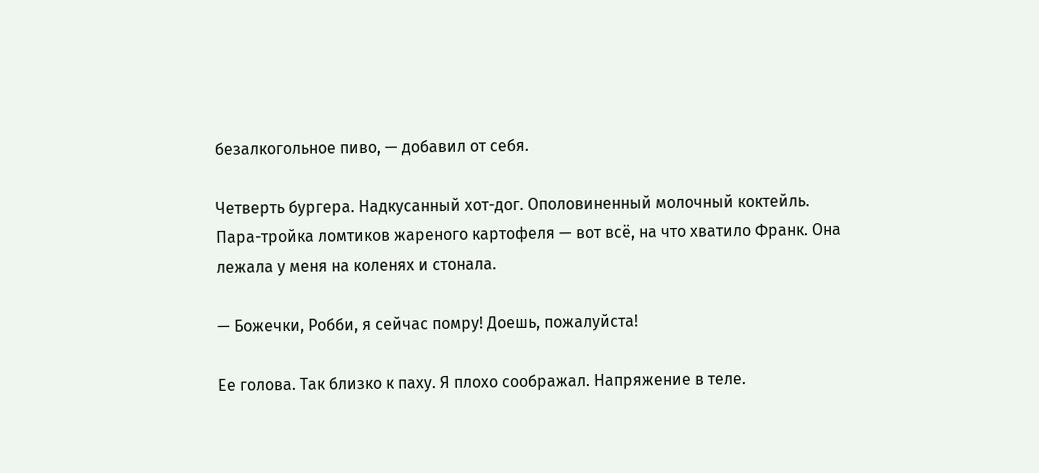безалкогольное пиво, — добавил от себя.

Четверть бургера. Надкусанный хот-дог. Ополовиненный молочный коктейль. Пара-тройка ломтиков жареного картофеля — вот всё, на что хватило Франк. Она лежала у меня на коленях и стонала.

— Божечки, Робби, я сейчас помру! Доешь, пожалуйста!

Ее голова. Так близко к паху. Я плохо соображал. Напряжение в теле.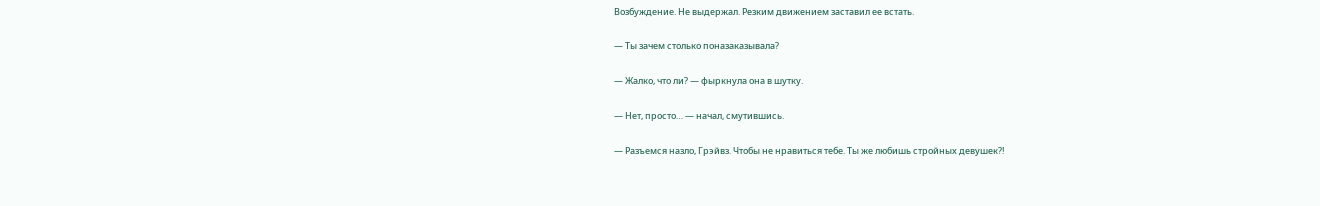Возбуждение. Не выдержал. Резким движением заставил ее встать.

— Ты зачем столько поназаказывала?

— Жалко, что ли? — фыркнула она в шутку.

— Нет, просто… — начал, смутившись.

— Разъемся назло, Грэйвз. Чтобы не нравиться тебе. Ты же любишь стройных девушек?!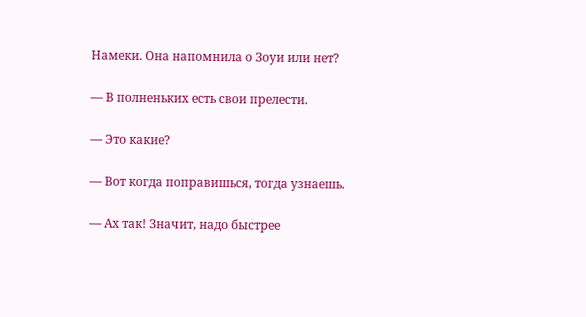Намеки. Она напомнила о Зоуи или нет?

— В полненьких есть свои прелести.

— Это какие?

— Вот когда поправишься, тогда узнаешь.

— Ах так! Значит, надо быстрее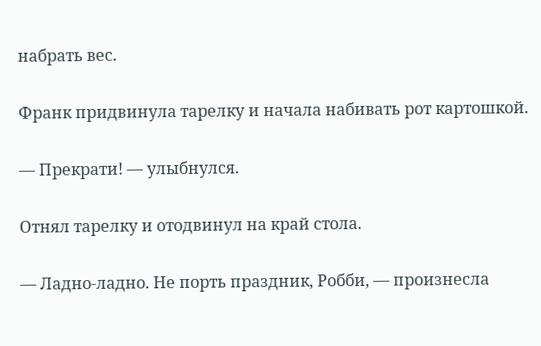набрать вес.

Франк придвинула тарелку и начала набивать рот картошкой.

— Прекрати! — улыбнулся.

Отнял тарелку и отодвинул на край стола.

— Ладно-ладно. Не порть праздник, Робби, — произнесла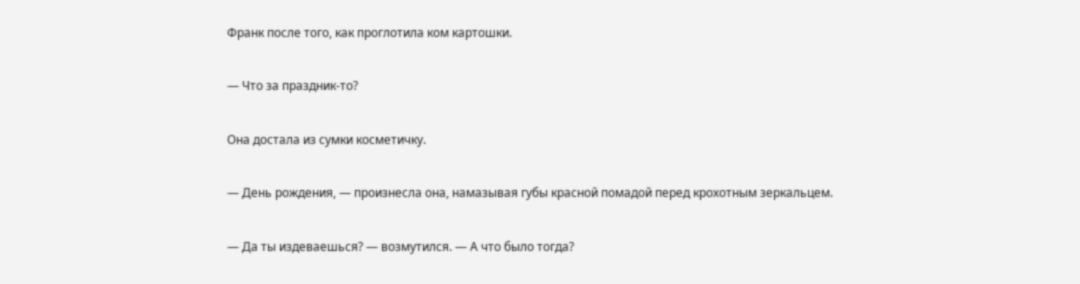Франк после того, как проглотила ком картошки.

— Что за праздник-то?

Она достала из сумки косметичку.

— День рождения, — произнесла она, намазывая губы красной помадой перед крохотным зеркальцем.

— Да ты издеваешься? — возмутился. — А что было тогда?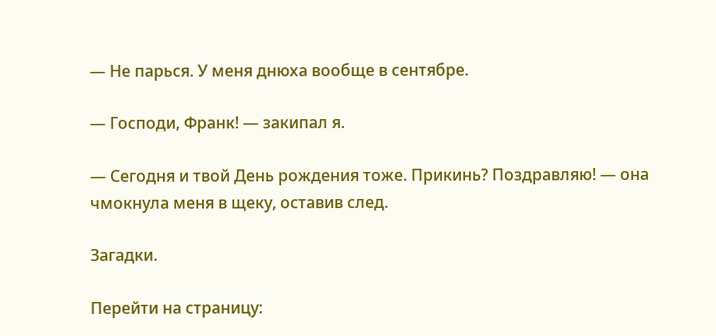— Не парься. У меня днюха вообще в сентябре.

— Господи, Франк! — закипал я.

— Сегодня и твой День рождения тоже. Прикинь? Поздравляю! — она чмокнула меня в щеку, оставив след.

Загадки.

Перейти на страницу: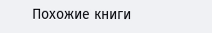Похожие книги